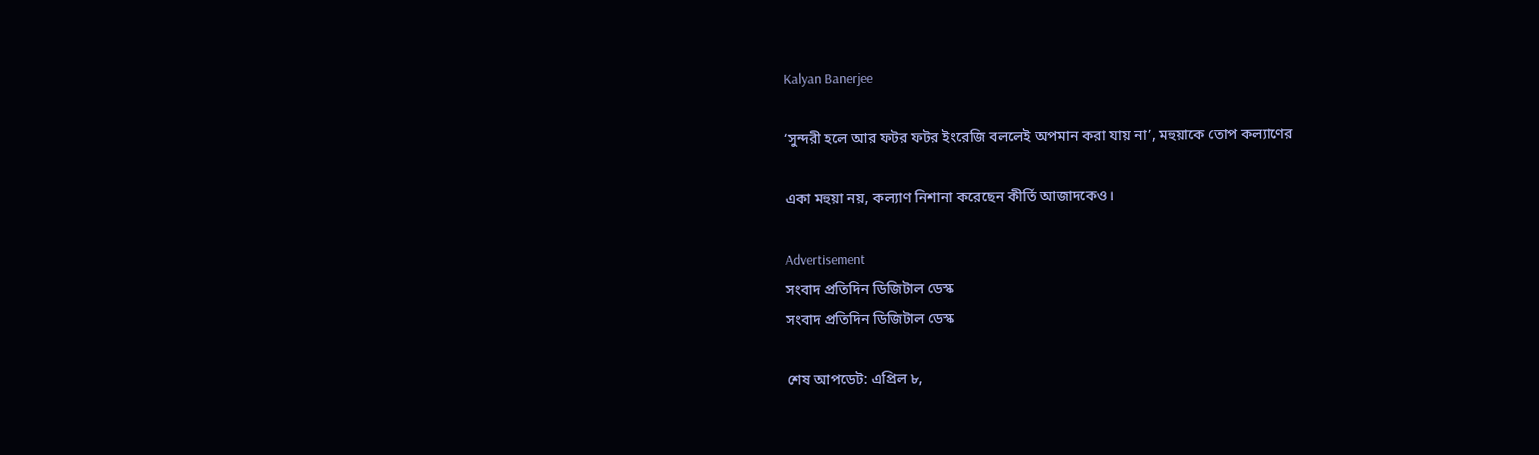Kalyan Banerjee

‘সুন্দরী হলে আর ফটর ফটর ইংরেজি বললেই অপমান করা যায় না’, মহুয়াকে তোপ কল্যাণের

একা মহুয়া নয়, কল্যাণ নিশানা করেছেন কীর্তি আজাদকেও।

Advertisement
সংবাদ প্রতিদিন ডিজিটাল ডেস্ক
সংবাদ প্রতিদিন ডিজিটাল ডেস্ক

শেষ আপডেট: এপ্রিল ৮,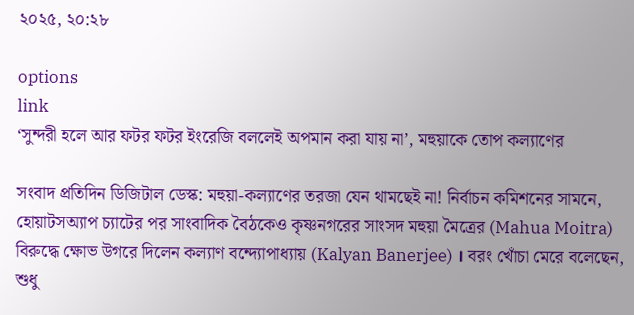২০২৫, ২০:২৮

options
link
‘সুন্দরী হলে আর ফটর ফটর ইংরেজি বললেই অপমান করা যায় না’, মহুয়াকে তোপ কল্যাণের

সংবাদ প্রতিদিন ডিজিটাল ডেস্ক: মহুয়া-কল্যাণের তরজা যেন থামছেই না! নির্বাচন কমিশনের সামনে, হোয়াটসঅ্যাপ চ্যাটের পর সাংবাদিক বৈঠকেও কৃষ্ণনগরের সাংসদ মহুয়া মৈত্রের (Mahua Moitra) বিরুদ্ধে ক্ষোভ উগরে দিলেন কল্যাণ বন্দ্যোপাধ্যায় (Kalyan Banerjee) । বরং খোঁচা মেরে বলেছেন, শুধু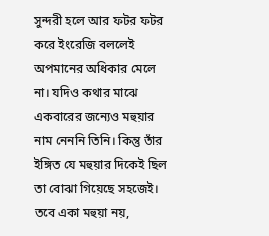সুন্দরী হলে আর ফটর ফটর করে ইংরেজি বললেই অপমানের অধিকার মেলে না। যদিও কথার মাঝে একবারের জন্যেও মহুয়ার নাম নেননি তিনি। কিন্তু তাঁর ইঙ্গিত যে মহুয়ার দিকেই ছিল তা বোঝা গিয়েছে সহজেই। তবে একা মহুয়া নয়,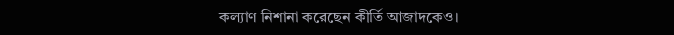কল্যাণ নিশানা করেছেন কীর্তি আজাদকেও।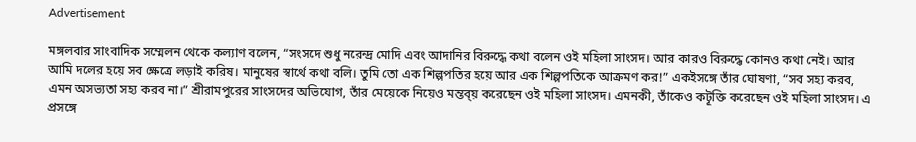Advertisement

মঙ্গলবার সাংবাদিক সম্মেলন থেকে কল্যাণ বলেন, “সংসদে শুধু নরেন্দ্র মোদি এবং আদানির বিরুদ্ধে কথা বলেন ওই মহিলা সাংসদ। আর কারও বিরুদ্ধে কোনও কথা নেই। আর আমি দলের হয়ে সব ক্ষেত্রে লড়াই করিষ। মানুষের স্বার্থে কথা বলি। তুমি তো এক শিল্পপতির হয়ে আর এক শিল্পপতিকে আক্রমণ কর!” একইসঙ্গে তাঁর ঘোষণা, “সব সহ্য করব, এমন অসভ্যতা সহ্য করব না।” শ্রীরামপুরের সাংসদের অভিযোগ, তাঁর মেয়েকে নিয়েও মন্তব্য় করেছেন ওই মহিলা সাংসদ। এমনকী, তাঁকেও কটূক্তি করেছেন ওই মহিলা সাংসদ। এ প্রসঙ্গে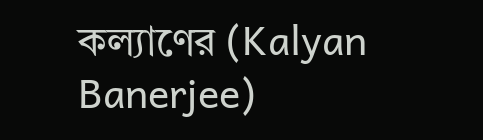কল্যাণের (Kalyan Banerjee)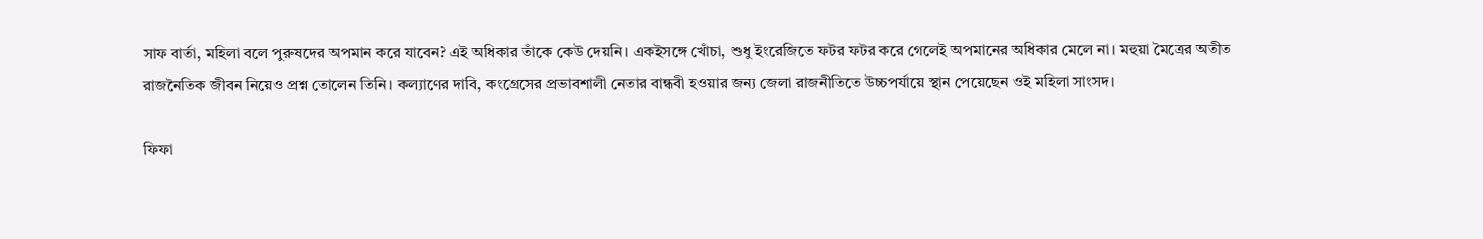সাফ বার্তা, মহিলা বলে পুরুষদের অপমান করে যাবেন? এই অধিকার তাঁকে কেউ দেয়নি। একইসঙ্গে খোঁচা, শুধু ইংরেজিতে ফটর ফটর করে গেলেই অপমানের অধিকার মেলে না। মহুয়া মৈত্রের অতীত রাজনৈতিক জীবন নিয়েও প্রশ্ন তোলেন তিনি। কল্যাণের দাবি, কংগ্রেসের প্রভাবশালী নেতার বান্ধবী হওয়ার জন্য জেলা রাজনীতিতে উচ্চপর্যায়ে স্থান পেয়েছেন ওই মহিলা সাংসদ।

ফিফা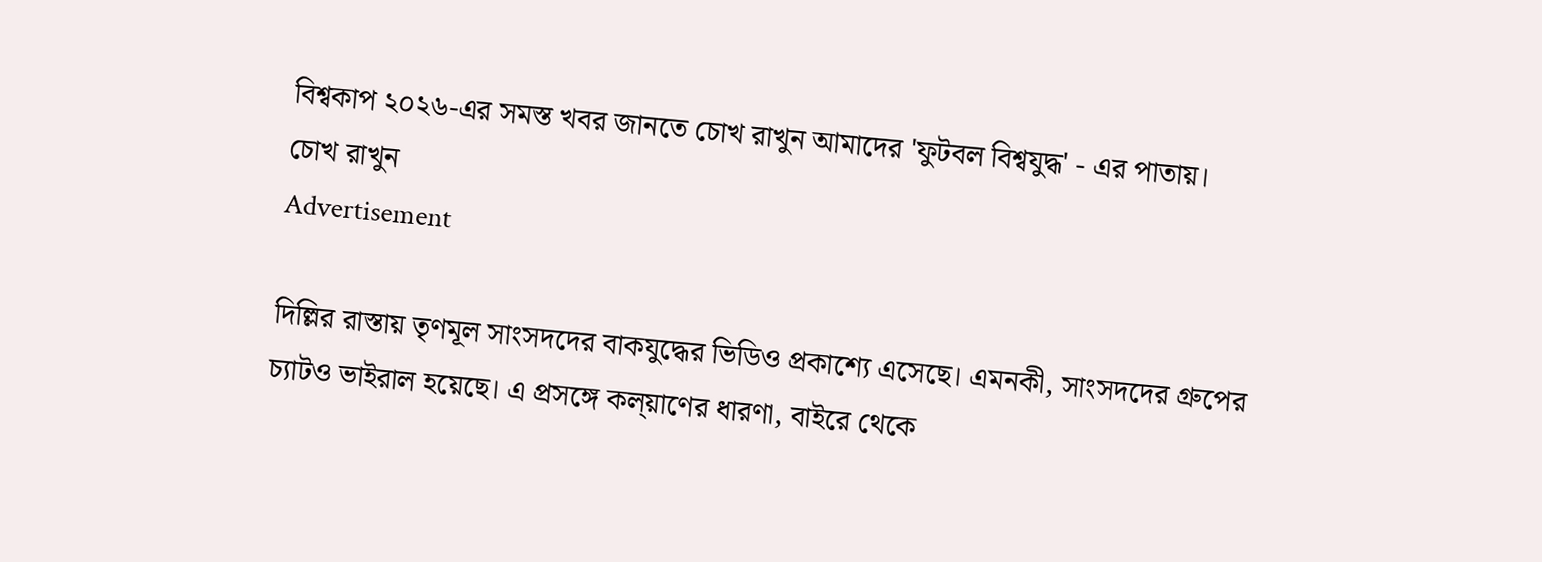বিশ্বকাপ ২০২৬-এর সমস্ত খবর জানতে চোখ রাখুন আমাদের 'ফুটবল বিশ্বযুদ্ধ' - এর পাতায়।
চোখ রাখুন
Advertisement

দিল্লির রাস্তায় তৃণমূল সাংসদদের বাকযুদ্ধের ভিডিও প্রকাশ্যে এসেছে। এমনকী, সাংসদদের গ্রুপের চ্যাটও ভাইরাল হয়েছে। এ প্রসঙ্গে কল্য়াণের ধারণা, বাইরে থেকে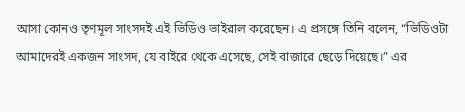আসা কোনও তৃণমূল সাংসদই এই ভিডিও ভাইরাল করেছেন। এ প্রসঙ্গে তিনি বলেন, “ভিডিওটা আমাদেরই একজন সাংসদ, যে বাইরে থেকে এসেছে, সেই বাজারে ছেড়ে দিয়েছে।” এর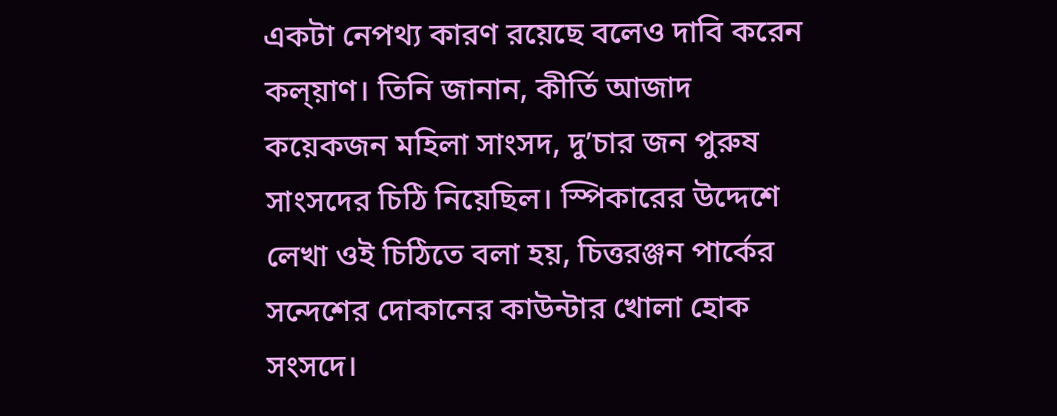একটা নেপথ্য কারণ রয়েছে বলেও দাবি করেন কল্য়াণ। তিনি জানান, কীর্তি আজাদ কয়েকজন মহিলা সাংসদ, দু’চার জন পুরুষ সাংসদের চিঠি নিয়েছিল। স্পিকারের উদ্দেশে লেখা ওই চিঠিতে বলা হয়, চিত্তরঞ্জন পার্কের সন্দেশের দোকানের কাউন্টার খোলা হোক সংসদে।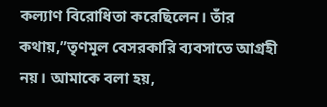কল্যাণ বিরোধিতা করেছিলেন। তাঁর কথায়,”তৃণমূল বেসরকারি ব্যবসাতে আগ্রহী নয়। আমাকে বলা হয়,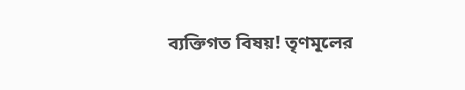ব্যক্তিগত বিষয়! তৃণমূলের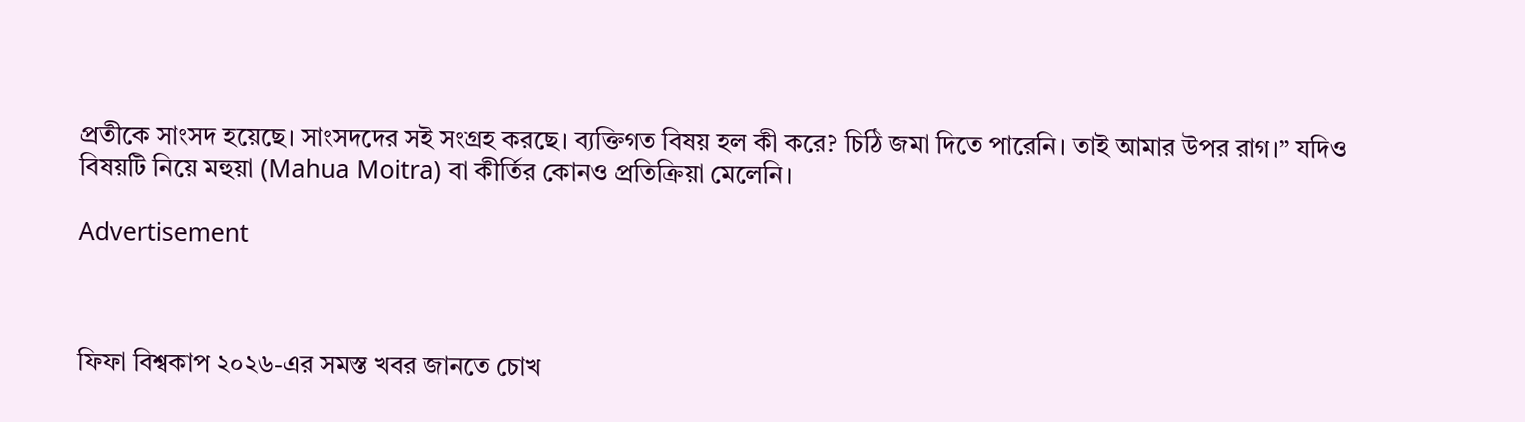প্রতীকে সাংসদ হয়েছে। সাংসদদের সই সংগ্রহ করছে। ব্যক্তিগত বিষয় হল কী করে? চিঠি জমা দিতে পারেনি। তাই আমার উপর রাগ।” যদিও বিষয়টি নিয়ে মহুয়া (Mahua Moitra) বা কীর্তির কোনও প্রতিক্রিয়া মেলেনি।

Advertisement



ফিফা বিশ্বকাপ ২০২৬-এর সমস্ত খবর জানতে চোখ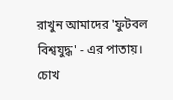রাখুন আমাদের 'ফুটবল বিশ্বযুদ্ধ' - এর পাতায়।
চোখ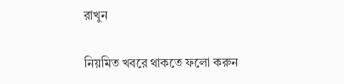রাখুন

নিয়মিত খবরে থাকতে ফলো করুন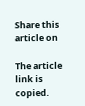Share this article on

The article link is copied.